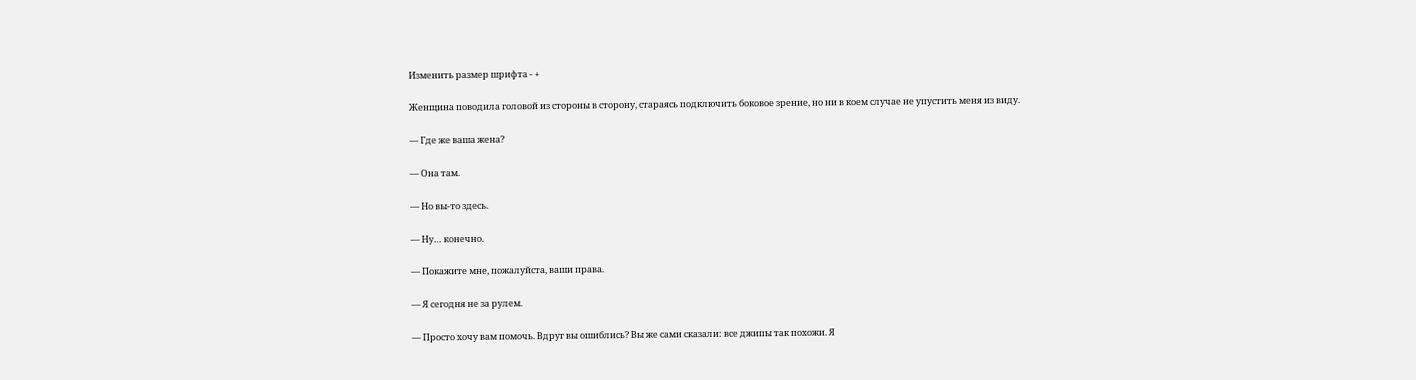Изменить размер шрифта - +

Женщина поводила головой из стороны в сторону, стараясь подключить боковое зрение, но ни в коем случае не упустить меня из виду.

— Где же ваша жена?

— Она там.

— Но вы-то здесь.

— Ну… конечно.

— Покажите мне, пожалуйста, ваши права.

— Я сегодня не за рулем.

— Просто хочу вам помочь. Вдруг вы ошиблись? Вы же сами сказали: все джипы так похожи. Я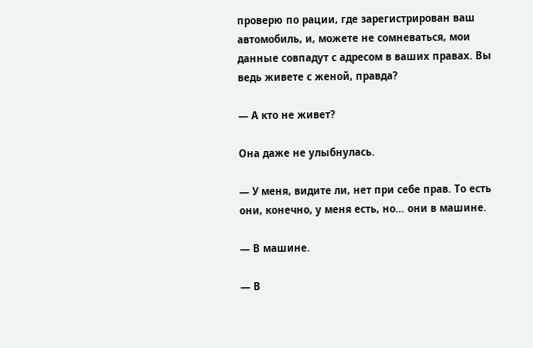проверю по рации, где зарегистрирован ваш автомобиль, и, можете не сомневаться, мои данные совпадут с адресом в ваших правах. Вы ведь живете с женой, правда?

— А кто не живет?

Она даже не улыбнулась.

— У меня, видите ли, нет при себе прав. То есть они, конечно, у меня есть, но… они в машине.

— В машине.

— В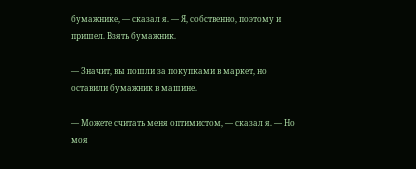бумажнике, — сказал я. — Я, собственно, поэтому и пришел. Взять бумажник.

— Значит, вы пошли за покупками в маркет, но оставили бумажник в машине.

— Можете считать меня оптимистом, — сказал я. — Но моя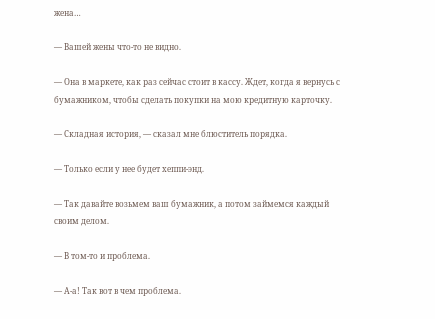жена…

— Вашей жены что-то не видно.

— Она в маркете, как раз сейчас стоит в кассу. Ждет, когда я вернусь с бумажником, чтобы сделать покупки на мою кредитную карточку.

— Складная история, — сказал мне блюститель порядка.

— Только если у нее будет хеппи-энд.

— Так давайте возьмем ваш бумажник, а потом займемся каждый своим делом.

— В том-то и проблема.

— А-а! Так вот в чем проблема.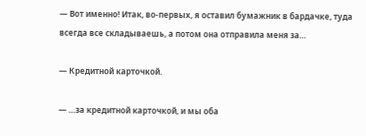— Вот именно! Итак, во-первых, я оставил бумажник в бардачке, туда всегда все складываешь, а потом она отправила меня за…

— Кредитной карточкой.

— …за кредитной карточкой, и мы оба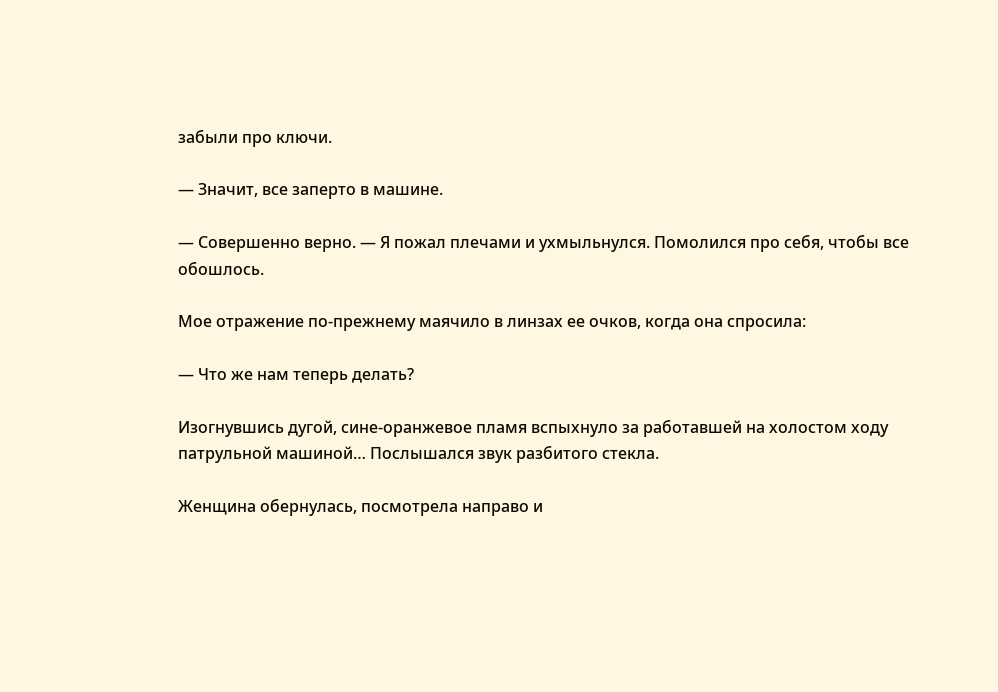забыли про ключи.

— Значит, все заперто в машине.

— Совершенно верно. — Я пожал плечами и ухмыльнулся. Помолился про себя, чтобы все обошлось.

Мое отражение по-прежнему маячило в линзах ее очков, когда она спросила:

— Что же нам теперь делать?

Изогнувшись дугой, сине-оранжевое пламя вспыхнуло за работавшей на холостом ходу патрульной машиной… Послышался звук разбитого стекла.

Женщина обернулась, посмотрела направо и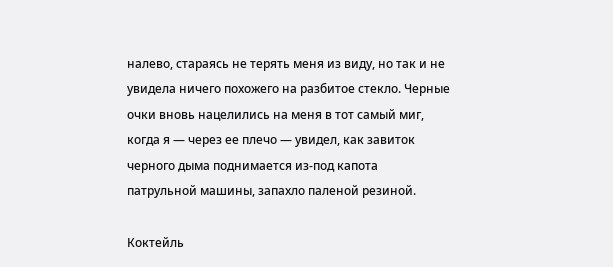налево, стараясь не терять меня из виду, но так и не увидела ничего похожего на разбитое стекло. Черные очки вновь нацелились на меня в тот самый миг, когда я — через ее плечо — увидел, как завиток черного дыма поднимается из-под капота патрульной машины, запахло паленой резиной.

Коктейль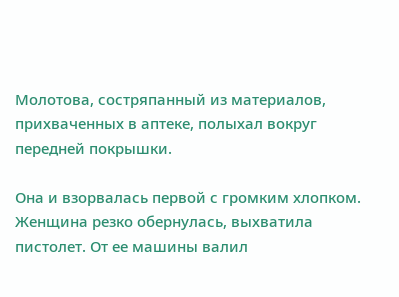Молотова, состряпанный из материалов, прихваченных в аптеке, полыхал вокруг передней покрышки.

Она и взорвалась первой с громким хлопком. Женщина резко обернулась, выхватила пистолет. От ее машины валил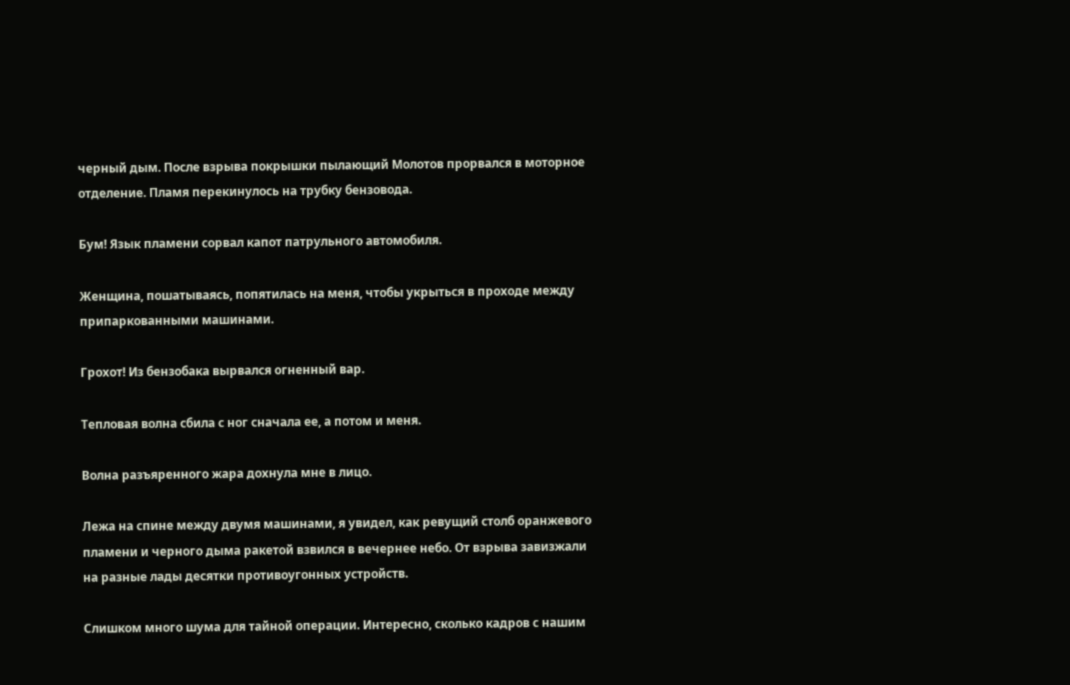черный дым. После взрыва покрышки пылающий Молотов прорвался в моторное отделение. Пламя перекинулось на трубку бензовода.

Бум! Язык пламени сорвал капот патрульного автомобиля.

Женщина, пошатываясь, попятилась на меня, чтобы укрыться в проходе между припаркованными машинами.

Грохот! Из бензобака вырвался огненный вар.

Тепловая волна сбила с ног сначала ее, а потом и меня.

Волна разъяренного жара дохнула мне в лицо.

Лежа на спине между двумя машинами, я увидел, как ревущий столб оранжевого пламени и черного дыма ракетой взвился в вечернее небо. От взрыва завизжали на разные лады десятки противоугонных устройств.

Слишком много шума для тайной операции. Интересно, сколько кадров с нашим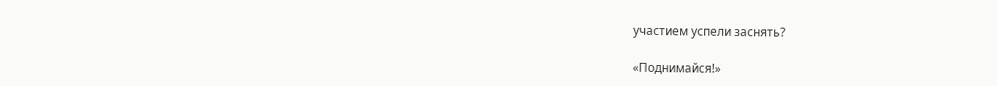участием успели заснять?

«Поднимайся!»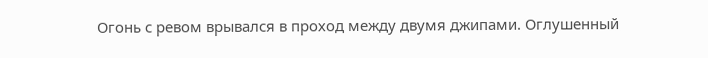Огонь с ревом врывался в проход между двумя джипами. Оглушенный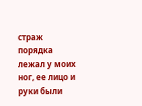страж порядка лежал у моих ног, ее лицо и руки были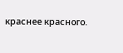краснее красного.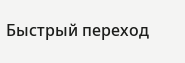Быстрый переход